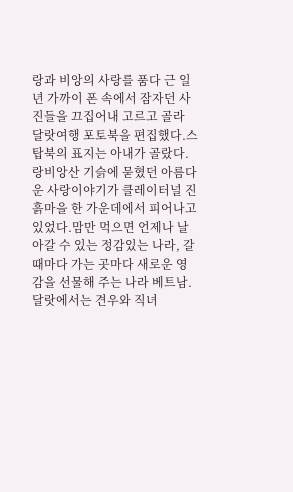랑과 비앙의 사랑를 품다 근 일년 가까이 폰 속에서 잠자던 사진들을 끄집어내 고르고 골라 달랏여행 포토북을 편집했다.스탑북의 표지는 아내가 골랐다. 랑비앙산 기슭에 묻혔던 아름다운 사랑이야기가 클레이터널 진흙마을 한 가운데에서 피어나고 있었다.맘만 먹으면 언제나 날아갈 수 있는 정감있는 나라, 갈 때마다 가는 곳마다 새로운 영감을 선물해 주는 나라 베트남.달랏에서는 견우와 직녀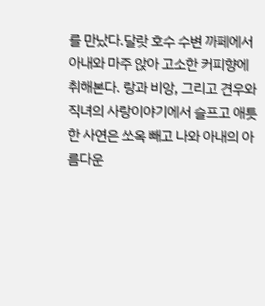를 만났다.달랏 호수 수변 까페에서 아내와 마주 앉아 고소한 커피향에 취해본다. 랑과 비앙, 그리고 견우와 직녀의 사랑이야기에서 슬프고 애틋한 사연은 쏘옥 빼고 나와 아내의 아름다운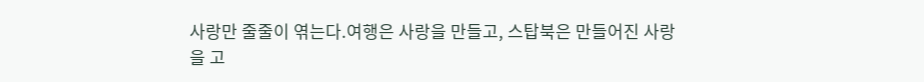사랑만 줄줄이 엮는다.여행은 사랑을 만들고, 스탑북은 만들어진 사랑을 고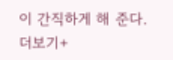이 간직하게 해 준다.
더보기+